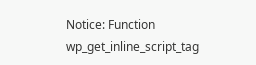Notice: Function wp_get_inline_script_tag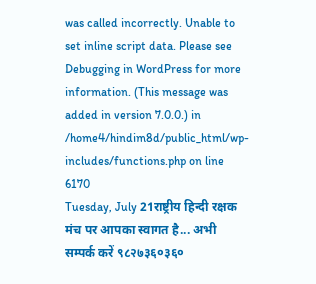was called incorrectly. Unable to set inline script data. Please see Debugging in WordPress for more information. (This message was added in version 7.0.0.) in /home4/hindim8d/public_html/wp-includes/functions.php on line 6170
Tuesday, July 21राष्ट्रीय हिन्दी रक्षक मंच पर आपका स्वागत है... अभी सम्पर्क करें ९८२७३६०३६०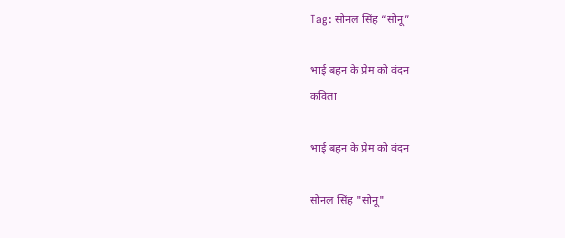Tag: सोनल सिंह “सोनू”

भाई बहन के प्रेम को वंदन
कविता

भाई बहन के प्रेम को वंदन

सोनल सिंह "सोनू"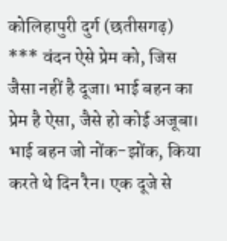कोलिहापुरी दुर्ग (छतीसगढ़) *** वंदन ऐसे प्रेम को, जिस जैसा नहीं है दूजा। भाई बहन का प्रेम है ऐसा, जैसे हो कोई अजूबा। भाई बहन जो नोंक-झोंक, किया करते थे दिन रैन। एक दूजे से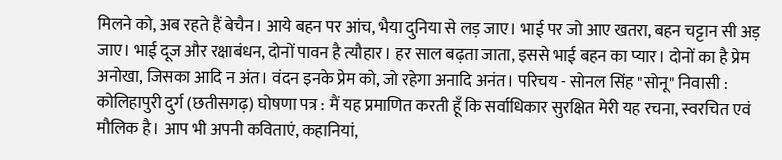मिलने को, अब रहते हैं बेचैन। आये बहन पर आंच, भैया दुनिया से लड़ जाए। भाई पर जो आए खतरा, बहन चट्टान सी अड़ जाए। भाई दूज और रक्षाबंधन, दोनों पावन है त्यौहार। हर साल बढ़ता जाता, इससे भाई बहन का प्यार। दोनों का है प्रेम अनोखा, जिसका आदि न अंत। वंदन इनके प्रेम को, जो रहेगा अनादि अनंत। परिचय - सोनल सिंह "सोनू" निवासी : कोलिहापुरी दुर्ग (छतीसगढ़) घोषणा पत्र : मैं यह प्रमाणित करती हूँ कि सर्वाधिकार सुरक्षित मेरी यह रचना, स्वरचित एवं मौलिक है। आप भी अपनी कविताएं, कहानियां,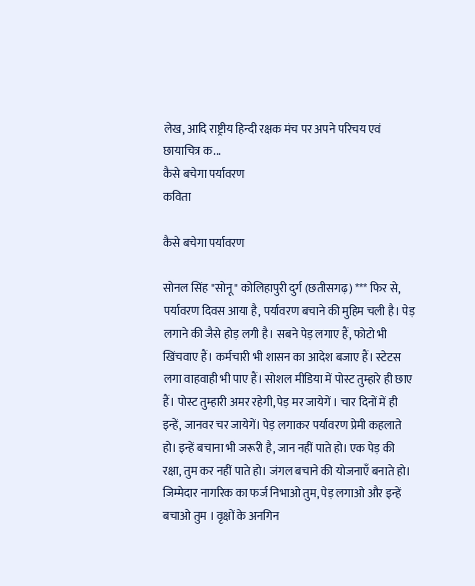लेख, आदि राष्ट्रीय हिन्दी रक्षक मंच पर अपने परिचय एवं छायाचित्र क...
कैसे बचेगा पर्यावरण
कविता

कैसे बचेगा पर्यावरण

सोनल सिंह "सोनू" कोलिहापुरी दुर्ग (छतीसगढ़) *** फिर से, पर्यावरण दिवस आया है, पर्यावरण बचाने की मुहिम चली है। पेड़ लगाने की जैसे होड़ लगी है। सबने पेड़ लगाए हैं, फोटो भी खिंचवाए हैं। कर्मचारी भी शासन का आदेश बजाए हैं। स्टेटस लगा वाहवाही भी पाए हैं। सोशल मीडिया में पोस्ट तुम्हारे ही छाए हैं। पोस्ट तुम्हारी अमर रहेगी, पेड़ मर जायेगें । चार दिनों में ही इन्हें, जानवर चर जायेगें। पेड़ लगाकर पर्यावरण प्रेमी कहलाते हो। इन्हें बचाना भी जरूरी है, जान नहीं पाते हो। एक पेड़ की रक्षा, तुम कर नहीं पाते हो। जंगल बचाने की योजनाएँ बनाते हो। जिम्मेदार नागरिक का फर्ज निभाओ तुम, पेड़ लगाओ और इन्हें बचाओ तुम । वृक्षों के अनगिन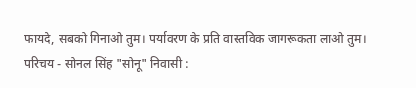फायदे, सबको गिनाओ तुम। पर्यावरण के प्रति वास्तविक जागरूकता लाओ तुम। परिचय - सोनल सिंह "सोनू" निवासी :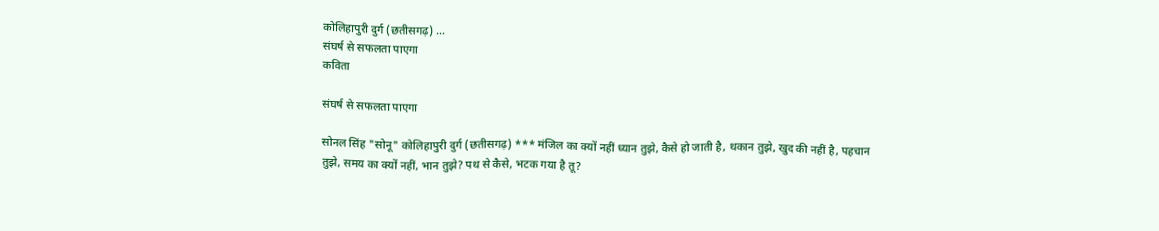कोलिहापुरी दुर्ग (छतीसगढ़) ...
संघर्ष से सफलता पाएगा
कविता

संघर्ष से सफलता पाएगा

सोनल सिंह "सोनू" कोलिहापुरी दुर्ग (छतीसगढ़) *** मंजिल का क्यों नहीं ध्यान तुझे, कैसे हो जाती है, थकान तुझे, खुद की नहीं है, पहचान तुझे, समय का क्यों नहीं, भान तुझे? पथ से कैसे, भटक गया है तू?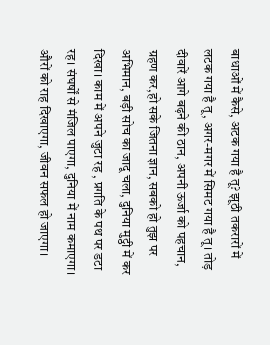बाधाओं में कैसे, अटक गया है तू? झूठी तकरारों में लटक गया है तू, अगर-मगर में सिमट गया है तू। तोड़ दीवारें आगे बढ़ने की ठान, अपनी ऊर्जा को पहचान, ग्रहण कर,हो सके जितना ज्ञान, सबको हो तुझ पर अभिमान, बड़ी सोच का जादू चला, दुनिया मुट्ठी में कर दिखा। काम में अपने जुटा रह , प्रगति के पथ पर डटा रह। संघर्षों से मंजिल पाएगा, दुनिया में नाम कमाएगा। औरों को राह दिखाएगा, जीवन सफल हो जाएगा।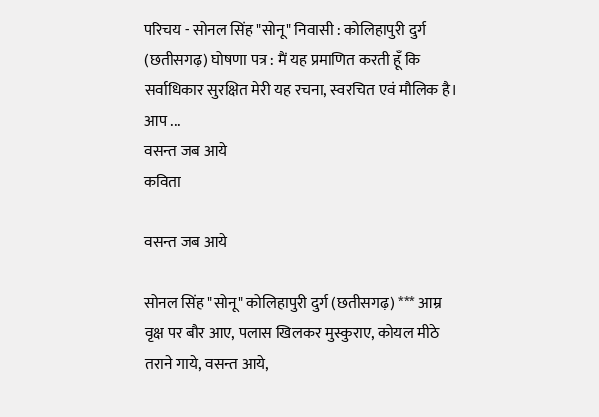परिचय - सोनल सिंह "सोनू" निवासी : कोलिहापुरी दुर्ग (छतीसगढ़) घोषणा पत्र : मैं यह प्रमाणित करती हूँ कि सर्वाधिकार सुरक्षित मेरी यह रचना, स्वरचित एवं मौलिक है। आप ...
वसन्त जब आये
कविता

वसन्त जब आये

सोनल सिंह "सोनू" कोलिहापुरी दुर्ग (छतीसगढ़) *** आम्र वृक्ष पर बौर आए, पलास खिलकर मुस्कुराए, कोयल मीठे तराने गाये, वसन्त आये,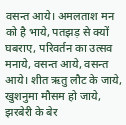वसन्त आये। अमलताश मन को है भाये, पतझड़ से क्यों घबराए, परिवर्तन का उत्सव मनाये, वसन्त आये, वसन्त आये। शीत ऋतु लौट के जाये, खुशनुमा मौसम हो जाये, झरबेरी के बेर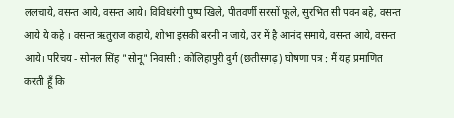ललचाये, वसन्त आये, वसन्त आये। विविधरंगी पुष्प खिले, पीतवर्णी सरसों फूले, सुरभित सी पवन बहे, वसन्त आये ये कहे । वसन्त ऋतुराज कहाये, शोभा इसकी बरनी न जाये, उर में है आनंद समाये, वसन्त आये, वसन्त आये। परिचय - सोनल सिंह "सोनू" निवासी : कोलिहापुरी दुर्ग (छतीसगढ़) घोषणा पत्र : मैं यह प्रमाणित करती हूँ कि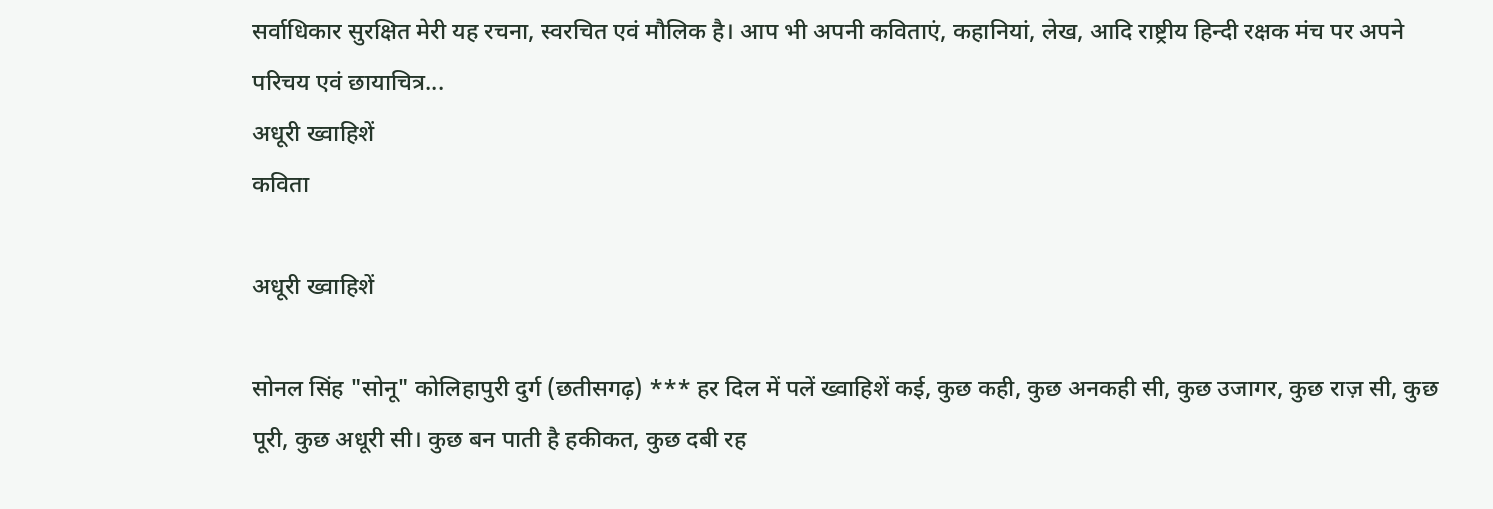सर्वाधिकार सुरक्षित मेरी यह रचना, स्वरचित एवं मौलिक है। आप भी अपनी कविताएं, कहानियां, लेख, आदि राष्ट्रीय हिन्दी रक्षक मंच पर अपने परिचय एवं छायाचित्र...
अधूरी ख्वाहिशें
कविता

अधूरी ख्वाहिशें

सोनल सिंह "सोनू" कोलिहापुरी दुर्ग (छतीसगढ़) *** हर दिल में पलें ख्वाहिशें कई, कुछ कही, कुछ अनकही सी, कुछ उजागर, कुछ राज़ सी, कुछ पूरी, कुछ अधूरी सी। कुछ बन पाती है हकीकत, कुछ दबी रह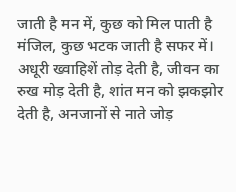जाती है मन में, कुछ को मिल पाती है मंजिल, कुछ भटक जाती है सफर में। अधूरी ख्वाहिशें तोड़ देती है, जीवन का रुख मोड़ देती है, शांत मन को झकझोर देती है, अनजानों से नाते जोड़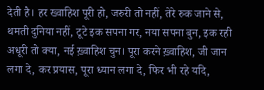देती है। हर ख्वाहिश पूरी हो, जरुरी तो नहीं, तेरे रुक जाने से, थमती दुनिया नहीं, टूटे इक सपना गर, नया सपना बुन, इक रही अधूरी तो क्या, नई ख़्वाहिश चुन। पूरा करने ख़्वाहिश, जी जान लगा दे, कर प्रयास, पूरा ध्यान लगा दे, फिर भी रहे यदि,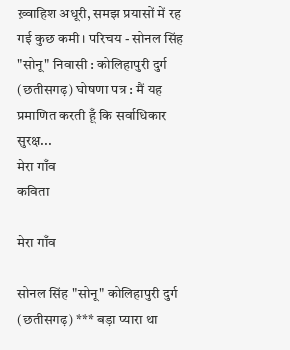ख़्वाहिश अधूरी, समझ प्रयासों में रह गई कुछ कमी। परिचय - सोनल सिंह "सोनू" निवासी : कोलिहापुरी दुर्ग (छतीसगढ़) घोषणा पत्र : मैं यह प्रमाणित करती हूँ कि सर्वाधिकार सुरक्ष...
मेरा गाँव
कविता

मेरा गाँव

सोनल सिंह "सोनू" कोलिहापुरी दुर्ग (छतीसगढ़) *** बड़ा प्यारा था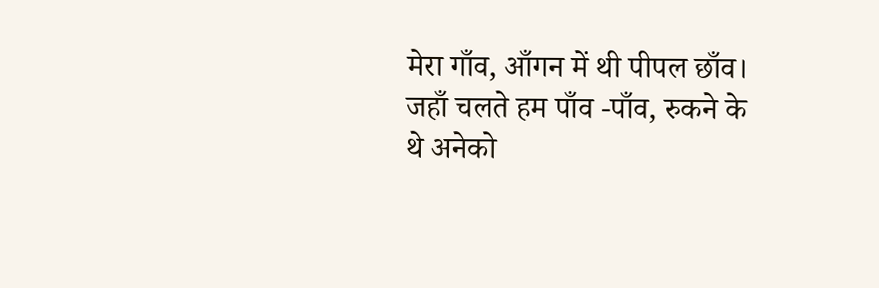मेरा गाँव, आँगन में थी पीपल छाँव। जहाँ चलते हम पाँव -पाँव, रुकने के थे अनेको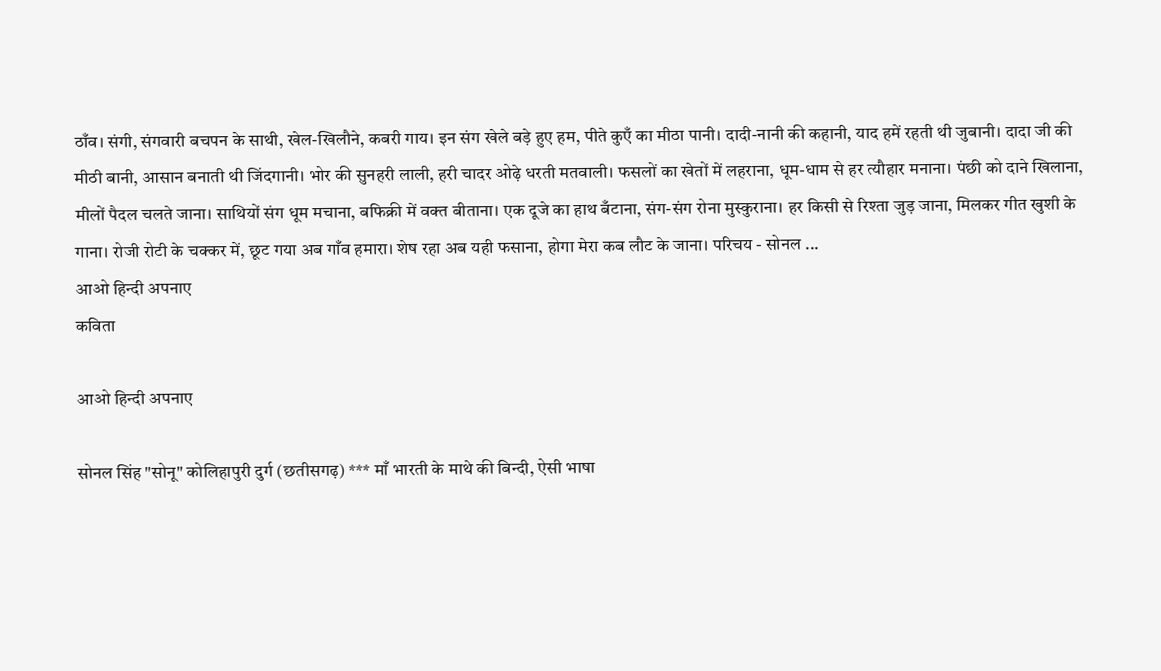ठाँव। संगी, संगवारी बचपन के साथी, खेल-खिलौने, कबरी गाय। इन संग खेले बड़े हुए हम, पीते कुएँ का मीठा पानी। दादी-नानी की कहानी, याद हमें रहती थी जुबानी। दादा जी की मीठी बानी, आसान बनाती थी जिंदगानी। भोर की सुनहरी लाली, हरी चादर ओढ़े धरती मतवाली। फसलों का खेतों में लहराना, धूम-धाम से हर त्यौहार मनाना। पंछी को दाने खिलाना, मीलों पैदल चलते जाना। साथियों संग धूम मचाना, बफिक्री में वक्त बीताना। एक दूजे का हाथ बँटाना, संग-संग रोना मुस्कुराना। हर किसी से रिश्ता जुड़ जाना, मिलकर गीत खुशी के गाना। रोजी रोटी के चक्कर में, छूट गया अब गाँव हमारा। शेष रहा अब यही फसाना, होगा मेरा कब लौट के जाना। परिचय - सोनल ...
आओ हिन्दी अपनाए
कविता

आओ हिन्दी अपनाए

सोनल सिंह "सोनू" कोलिहापुरी दुर्ग (छतीसगढ़) *** माँ भारती के माथे की बिन्दी, ऐसी भाषा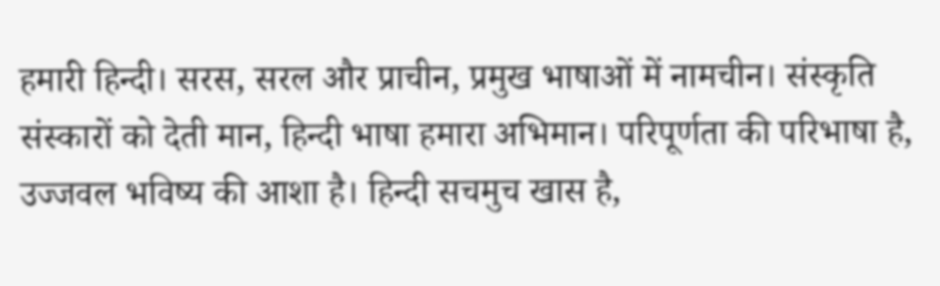हमारी हिन्दी। सरस, सरल और प्राचीन, प्रमुख भाषाओं में नामचीन। संस्कृति संस्कारों को देती मान, हिन्दी भाषा हमारा अभिमान। परिपूर्णता की परिभाषा है, उज्जवल भविष्य की आशा है। हिन्दी सचमुच खास है,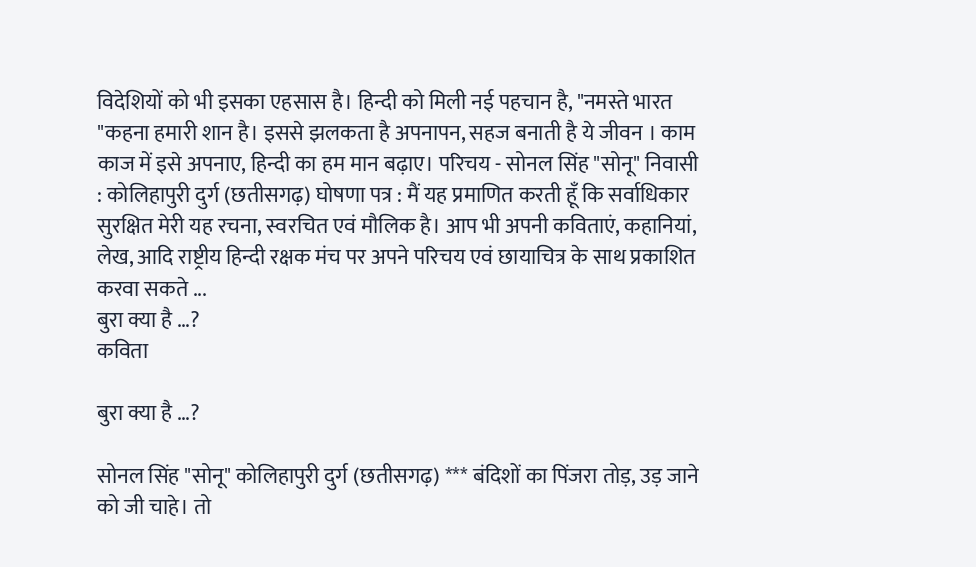विदेशियों को भी इसका एहसास है। हिन्दी को मिली नई पहचान है, "नमस्ते भारत "कहना हमारी शान है। इससे झलकता है अपनापन, सहज बनाती है ये जीवन । काम काज में इसे अपनाए, हिन्दी का हम मान बढ़ाए। परिचय - सोनल सिंह "सोनू" निवासी : कोलिहापुरी दुर्ग (छतीसगढ़) घोषणा पत्र : मैं यह प्रमाणित करती हूँ कि सर्वाधिकार सुरक्षित मेरी यह रचना, स्वरचित एवं मौलिक है। आप भी अपनी कविताएं, कहानियां, लेख, आदि राष्ट्रीय हिन्दी रक्षक मंच पर अपने परिचय एवं छायाचित्र के साथ प्रकाशित करवा सकते ...
बुरा क्या है …?
कविता

बुरा क्या है …?

सोनल सिंह "सोनू" कोलिहापुरी दुर्ग (छतीसगढ़) *** बंदिशों का पिंजरा तोड़, उड़ जाने को जी चाहे। तो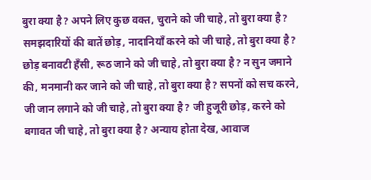बुरा क्या है? अपने लिए कुछ वक्त, चुराने को जी चाहे, तो बुरा क्या है? समझदारियों की बातें छोड़, नादानियाँ करने को जी चाहे, तो बुरा क्या है? छोड़ बनावटी हँसी, रूठ जाने को जी चाहे, तो बुरा क्या है? न सुन जमाने की, मनमानी कर जाने को जी चाहे, तो बुरा क्या है? सपनों को सच करने, जी जान लगाने को जी चाहे, तो बुरा क्या है? जी हुजूरी छोड़, करने को बगावत जी चाहे, तो बुरा क्या है? अन्याय होता देख, आवाज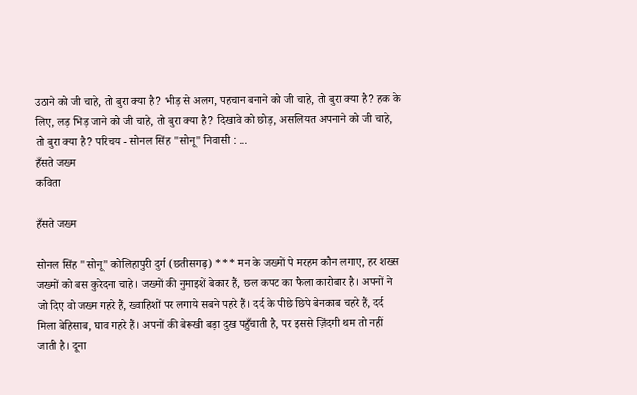उठाने को जी चाहे, तो बुरा क्या है? भीड़ से अलग, पहचान बनाने को जी चाहे, तो बुरा क्या है? हक के लिए, लड़ भिड़ जाने को जी चाहे, तो बुरा क्या है? दिखावे को छोड़, असलियत अपनाने को जी चाहे, तो बुरा क्या है? परिचय - सोनल सिंह "सोनू" निवासी : ...
हँसते जख्म
कविता

हँसते जख्म

सोनल सिंह "सोनू" कोलिहापुरी दुर्ग (छतीसगढ़) *** मन के जख्मों पे मरहम कौन लगाए, हर शख्स जख्मों को बस कुरेदना चाहे। जख्मों की नुमाइशें बेकार हैं, छल कपट का फैला कारोबार है। अपनों ने जो दिए वो जख्म गहरे हैं, ख्वाहिशों पर लगाये सबने पहरे हैं। दर्द के पीछे छिपे बेनकाब चहरे हैं, दर्द मिला बेहिसाब, घाव गहरे हैं। अपनों की बेरूखी बड़ा दुख पहुँचाती है, पर इससे ज़िंदगी थम तो नहीं जाती है। दूना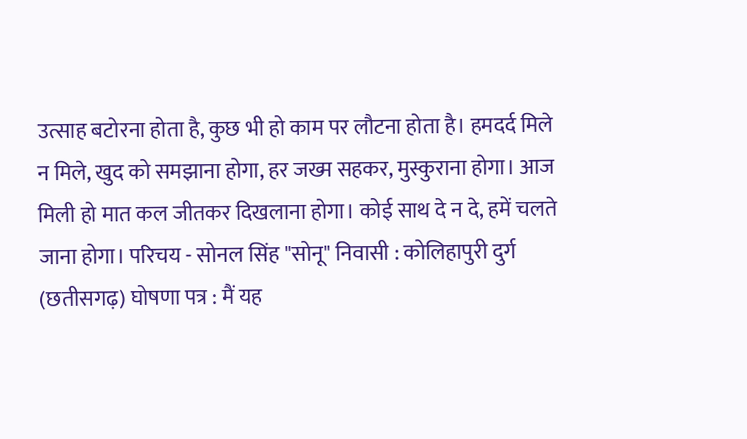उत्साह बटोरना होता है, कुछ भी हो काम पर लौटना होता है। हमदर्द मिले न मिले, खुद को समझाना होगा, हर जख्म सहकर, मुस्कुराना होगा। आज मिली हो मात कल जीतकर दिखलाना होगा। कोई साथ दे न दे, हमें चलते जाना होगा। परिचय - सोनल सिंह "सोनू" निवासी : कोलिहापुरी दुर्ग (छतीसगढ़) घोषणा पत्र : मैं यह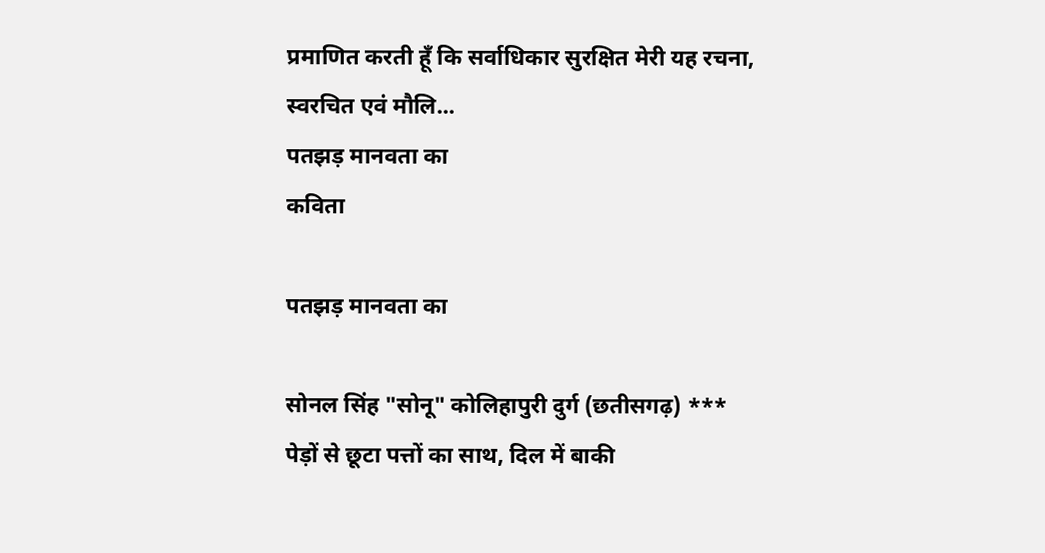प्रमाणित करती हूँ कि सर्वाधिकार सुरक्षित मेरी यह रचना, स्वरचित एवं मौलि...
पतझड़ मानवता का
कविता

पतझड़ मानवता का

सोनल सिंह "सोनू" कोलिहापुरी दुर्ग (छतीसगढ़) *** पेड़ों से छूटा पत्तों का साथ, दिल में बाकी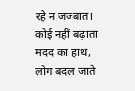रहे न जज्बात। कोई नहीं बढ़ाता मदद का हाथ, लोग बदल जाते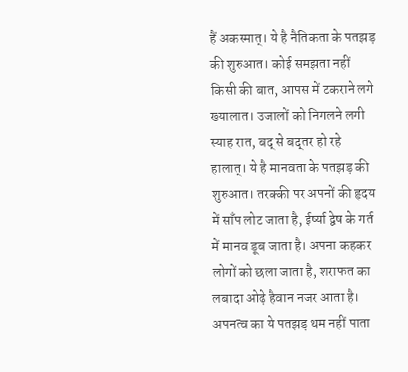हैं अकस्मात्। ये है नैतिकता के पतझड़ की शुरुआत। कोई समझता नहीं किसी की बात, आपस में टकराने लगे ख्यालात। उजालों को निगलने लगी स्याह रात, बद् से बद्तर हो रहे हालात्। ये है मानवता के पतझड़ की शुरुआत। तरक्की पर अपनों की हृदय में साँप लोट जाता है, ईर्ष्या द्वेष के गर्त में मानव डूब जाता है। अपना कहकर लोगों को छला जाता है, शराफत का लबादा ओढ़े हैवान नजर आता है। अपनत्व का ये पतझड़ थम नहीं पाता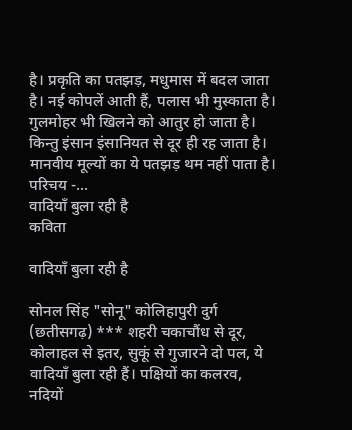है। प्रकृति का पतझड़, मधुमास में बदल जाता है। नई कोपलें आती हैं, पलास भी मुस्काता है। गुलमोहर भी खिलने को आतुर हो जाता है। किन्तु इंसान इंसानियत से दूर ही रह जाता है। मानवीय मूल्यों का ये पतझड़ थम नहीं पाता है। परिचय -...
वादियाँ बुला रही है
कविता

वादियाँ बुला रही है

सोनल सिंह "सोनू" कोलिहापुरी दुर्ग (छतीसगढ़) *** शहरी चकाचौंध से दूर, कोलाहल से इतर, सुकूं से गुजारने दो पल, ये वादियाँ बुला रही हैं। पक्षियों का कलरव, नदियों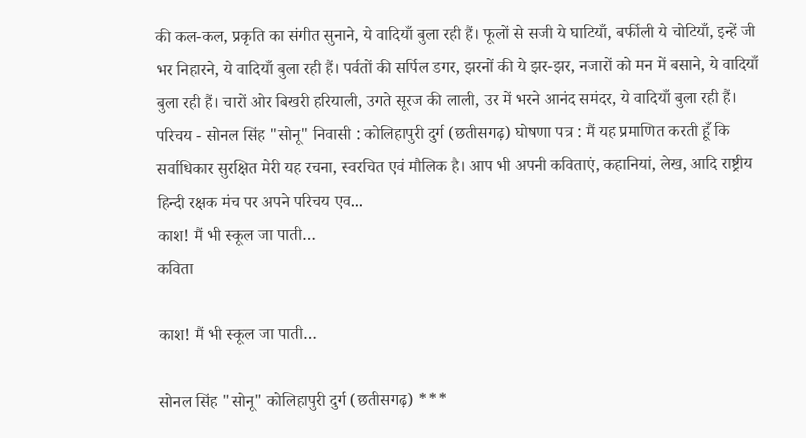की कल-कल, प्रकृति का संगीत सुनाने, ये वादियाँ बुला रही हैं। फूलों से सजी ये घाटियाँ, बर्फीली ये चोटियाँ, इन्हें जी भर निहारने, ये वादियाँ बुला रही हैं। पर्वतों की सर्पिल डगर, झरनों की ये झर-झर, नजारों को मन में बसाने, ये वादियाँ बुला रही हैं। चारों ओर बिखरी हरियाली, उगते सूरज की लाली, उर में भरने आनंद समंदर, ये वादियाँ बुला रही हैं। परिचय - सोनल सिंह "सोनू" निवासी : कोलिहापुरी दुर्ग (छतीसगढ़) घोषणा पत्र : मैं यह प्रमाणित करती हूँ कि सर्वाधिकार सुरक्षित मेरी यह रचना, स्वरचित एवं मौलिक है। आप भी अपनी कविताएं, कहानियां, लेख, आदि राष्ट्रीय हिन्दी रक्षक मंच पर अपने परिचय एव...
काश! मैं भी स्कूल जा पाती…
कविता

काश! मैं भी स्कूल जा पाती…

सोनल सिंह "सोनू" कोलिहापुरी दुर्ग (छतीसगढ़) ***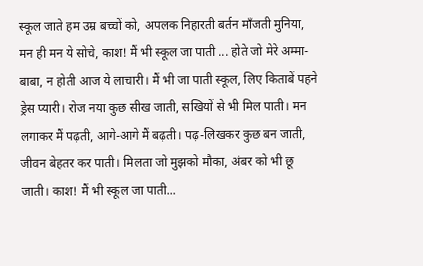स्कूल जाते हम उम्र बच्चों को, अपलक निहारती बर्तन माँजती मुनिया, मन ही मन ये सोचे, काश! मैं भी स्कूल जा पाती ... होते जो मेरे अम्मा-बाबा, न होती आज ये लाचारी। मैं भी जा पाती स्कूल, लिए किताबें पहने ड्रेस प्यारी। रोज नया कुछ सीख जाती, सखियों से भी मिल पाती। मन लगाकर मैं पढ़ती, आगे-आगे मैं बढ़ती। पढ़-लिखकर कुछ बन जाती, जीवन बेहतर कर पाती। मिलता जो मुझको मौका, अंबर को भी छू जाती। काश! मैं भी स्कूल जा पाती...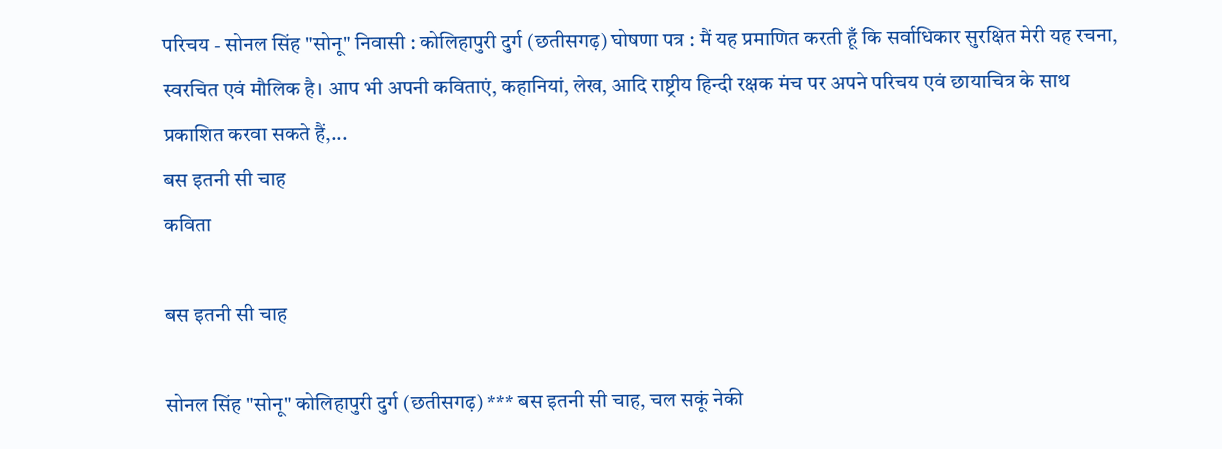परिचय - सोनल सिंह "सोनू" निवासी : कोलिहापुरी दुर्ग (छतीसगढ़) घोषणा पत्र : मैं यह प्रमाणित करती हूँ कि सर्वाधिकार सुरक्षित मेरी यह रचना, स्वरचित एवं मौलिक है। आप भी अपनी कविताएं, कहानियां, लेख, आदि राष्ट्रीय हिन्दी रक्षक मंच पर अपने परिचय एवं छायाचित्र के साथ प्रकाशित करवा सकते हैं,...
बस इतनी सी चाह
कविता

बस इतनी सी चाह

सोनल सिंह "सोनू" कोलिहापुरी दुर्ग (छतीसगढ़) *** बस इतनी सी चाह, चल सकूं नेकी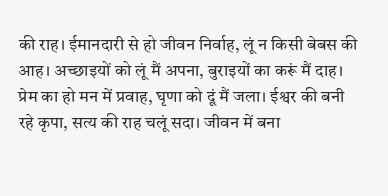की राह। ईमानदारी से हो जीवन निर्वाह, लूं न किसी बेबस की आह। अच्छाइयों को लूं मैं अपना, बुराइयों का करूं मैं दाह। प्रेम का हो मन में प्रवाह, घृणा को दूं मैं जला। ईश्वर की बनी रहे कृपा, सत्य की राह चलूं सदा। जीवन में बना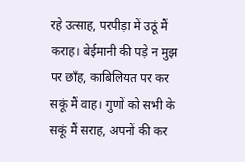रहे उत्साह, परपीड़ा में उठूं मैं कराह। बेईमानी की पड़े न मुझ पर छाँह, काबिलियत पर कर सकूं मैं वाह। गुणों को सभी के सकूं मैं सराह, अपनों की कर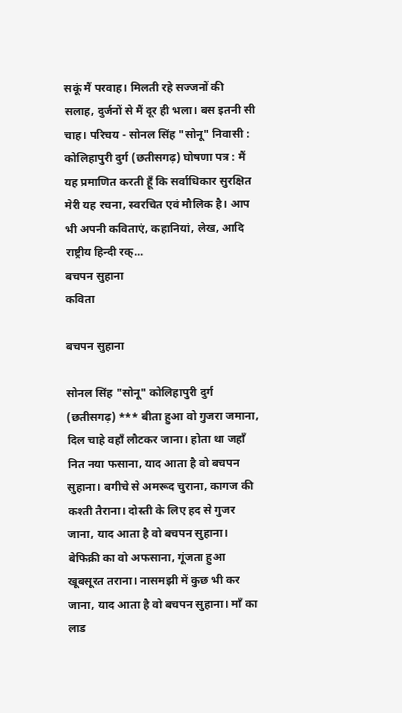सकूं मैं परवाह। मिलती रहे सज्जनों की सलाह, दुर्जनों से मैं दूर ही भला। बस इतनी सी चाह। परिचय - सोनल सिंह "सोनू" निवासी : कोलिहापुरी दुर्ग (छतीसगढ़) घोषणा पत्र : मैं यह प्रमाणित करती हूँ कि सर्वाधिकार सुरक्षित मेरी यह रचना, स्वरचित एवं मौलिक है। आप भी अपनी कविताएं, कहानियां, लेख, आदि राष्ट्रीय हिन्दी रक्...
बचपन सुहाना
कविता

बचपन सुहाना

सोनल सिंह "सोनू" कोलिहापुरी दुर्ग (छतीसगढ़) *** बीता हुआ वो गुजरा जमाना, दिल चाहे वहाँ लौटकर जाना। होता था जहाँ नित नया फसाना, याद आता है वो बचपन सुहाना। बगीचे से अमरूद चुराना, कागज की कश्ती तैराना। दोस्ती के लिए हद से गुजर जाना, याद आता है वो बचपन सुहाना। बेफिक्री का वो अफसाना, गूंजता हुआ खूबसूरत तराना। नासमझी में कुछ भी कर जाना, याद आता है वो बचपन सुहाना। माँ का लाड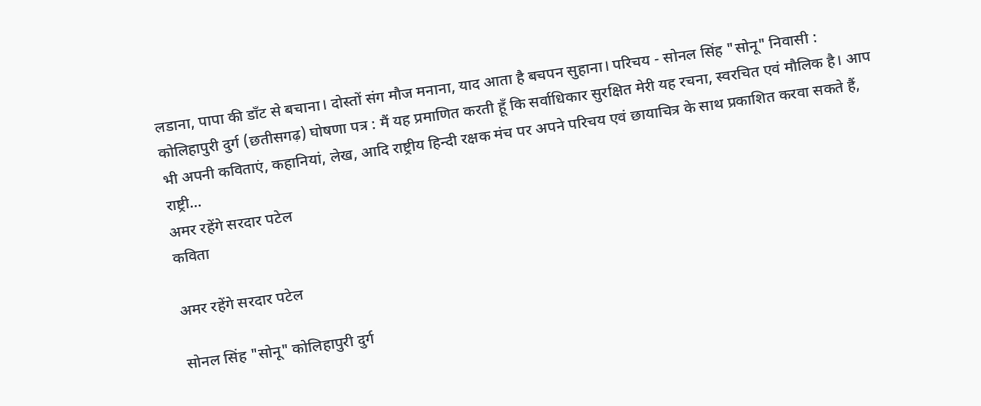लडाना, पापा की डाँट से बचाना। दोस्तों संग मौज मनाना, याद आता है बचपन सुहाना। परिचय - सोनल सिंह "सोनू" निवासी : कोलिहापुरी दुर्ग (छतीसगढ़) घोषणा पत्र : मैं यह प्रमाणित करती हूँ कि सर्वाधिकार सुरक्षित मेरी यह रचना, स्वरचित एवं मौलिक है। आप भी अपनी कविताएं, कहानियां, लेख, आदि राष्ट्रीय हिन्दी रक्षक मंच पर अपने परिचय एवं छायाचित्र के साथ प्रकाशित करवा सकते हैं, राष्ट्री...
अमर रहेंगे सरदार पटेल
कविता

अमर रहेंगे सरदार पटेल

सोनल सिंह "सोनू" कोलिहापुरी दुर्ग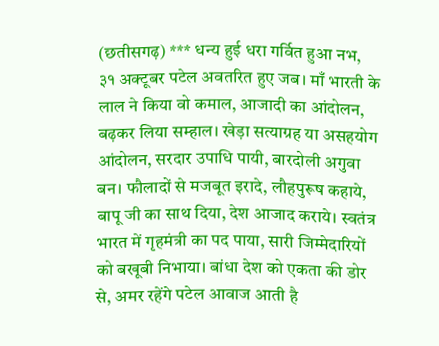(छतीसगढ़) *** धन्य हुई धरा गर्वित हुआ नभ, ३१ अक्टूबर पटेल अवतरित हुए जब। माँ भारती के लाल ने किया वो कमाल, आजादी का आंदोलन, बढ़कर लिया सम्हाल। खेड़ा सत्याग्रह या असहयोग आंदोलन, सरदार उपाधि पायी, बारदोली अगुवा बन। फौलादों से मजबूत इरादे, लौहपुरूष कहाये, बापू जी का साथ दिया, देश आजाद कराये। स्वतंत्र भारत में गृहमंत्री का पद पाया, सारी जिम्मेदारियों को बखूबी निभाया। बांधा देश को एकता की डोर से, अमर रहेंगे पटेल आवाज आती है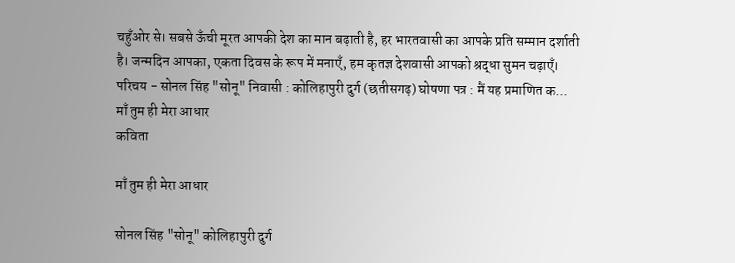चहुँओर से। सबसे ऊँची मूरत आपकी देश का मान बढ़ाती है, हर भारतवासी का आपके प्रति सम्मान दर्शाती है। जन्मदिन आपका, एकता दिवस के रूप में मनाएँ, हम कृतज्ञ देशवासी आपको श्रद्धा सुमन चढ़ाएँ। परिचय - सोनल सिंह "सोनू" निवासी : कोलिहापुरी दुर्ग (छतीसगढ़) घोषणा पत्र : मैं यह प्रमाणित क...
माँ तुम ही मेरा आधार
कविता

माँ तुम ही मेरा आधार

सोनल सिंह "सोनू" कोलिहापुरी दुर्ग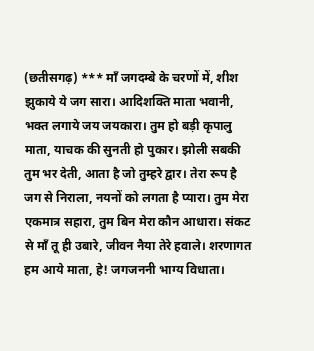(छतीसगढ़) *** माँ जगदम्बे के चरणों में, शीश झुकाये ये जग सारा। आदिशक्ति माता भवानी, भक्त लगाये जय जयकारा। तुम हो बड़ी कृपालु माता, याचक की सुनती हो पुकार। झोली सबकी तुम भर देती, आता है जो तुम्हरे द्वार। तेरा रूप है जग से निराला, नयनों को लगता है प्यारा। तुम मेरा एकमात्र सहारा, तुम बिन मेरा कौन आधारा। संकट से माँ तू ही उबारे, जीवन नैया तेरे हवाले। शरणागत हम आये माता, हे! जगजननी भाग्य विधाता।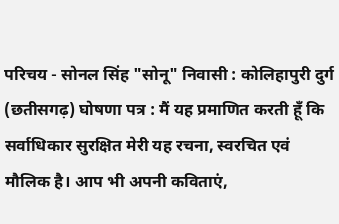परिचय - सोनल सिंह "सोनू" निवासी : कोलिहापुरी दुर्ग (छतीसगढ़) घोषणा पत्र : मैं यह प्रमाणित करती हूँ कि सर्वाधिकार सुरक्षित मेरी यह रचना, स्वरचित एवं मौलिक है। आप भी अपनी कविताएं,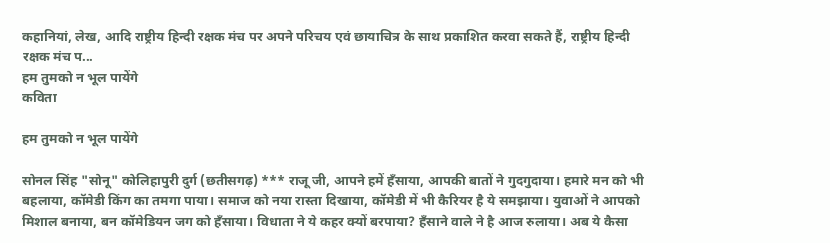कहानियां, लेख, आदि राष्ट्रीय हिन्दी रक्षक मंच पर अपने परिचय एवं छायाचित्र के साथ प्रकाशित करवा सकते हैं, राष्ट्रीय हिन्दी रक्षक मंच प...
हम तुमको न भूल पायेंगे
कविता

हम तुमको न भूल पायेंगे

सोनल सिंह "सोनू" कोलिहापुरी दुर्ग (छतीसगढ़) *** राजू जी, आपने हमें हँसाया, आपकी बातों ने गुदगुदाया। हमारे मन को भी बहलाया, कॉमेडी किंग का तमगा पाया। समाज को नया रास्ता दिखाया, कॉमेडी में भी कैरियर है ये समझाया। युवाओं ने आपको मिशाल बनाया, बन कॉमेडियन जग को हँसाया। विधाता ने ये कहर क्यों बरपाया? हँसाने वाले ने है आज रुलाया। अब ये कैसा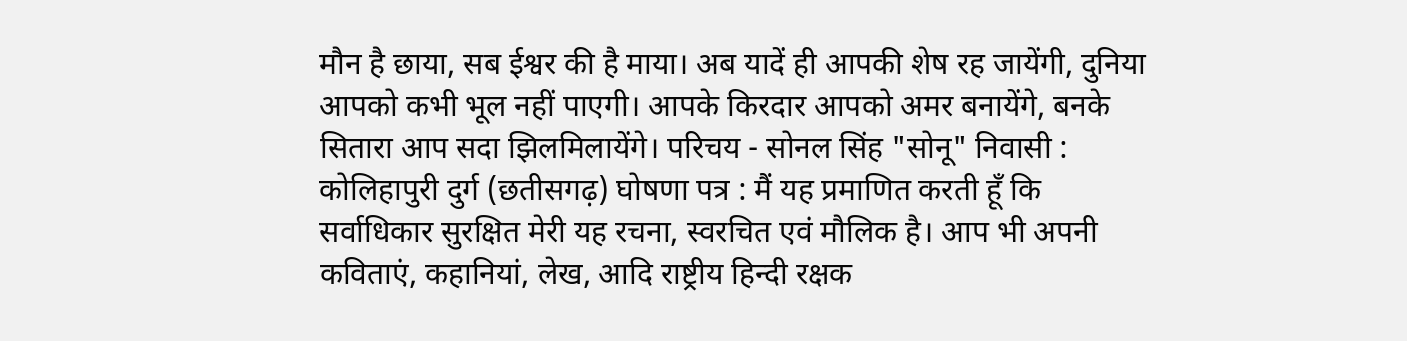मौन है छाया, सब ईश्वर की है माया। अब यादें ही आपकी शेष रह जायेंगी, दुनिया आपको कभी भूल नहीं पाएगी। आपके किरदार आपको अमर बनायेंगे, बनके सितारा आप सदा झिलमिलायेंगे। परिचय - सोनल सिंह "सोनू" निवासी : कोलिहापुरी दुर्ग (छतीसगढ़) घोषणा पत्र : मैं यह प्रमाणित करती हूँ कि सर्वाधिकार सुरक्षित मेरी यह रचना, स्वरचित एवं मौलिक है। आप भी अपनी कविताएं, कहानियां, लेख, आदि राष्ट्रीय हिन्दी रक्षक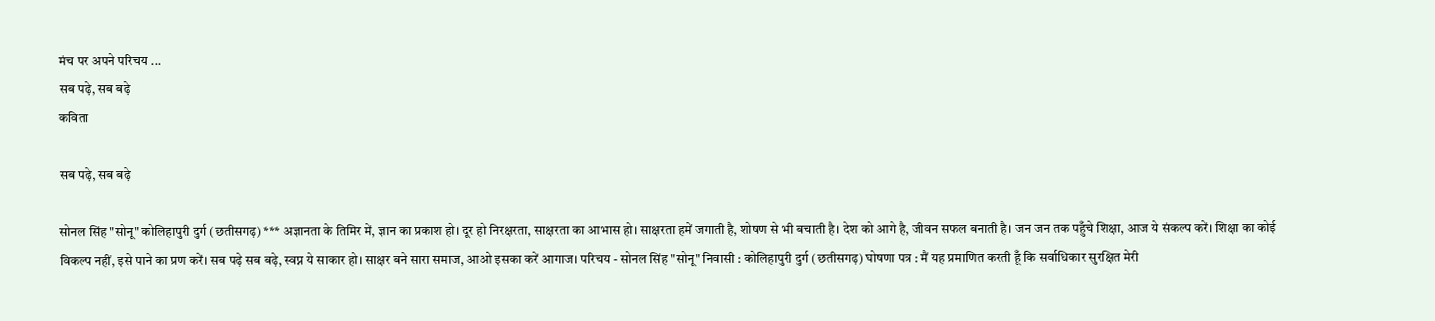मंच पर अपने परिचय ...
सब पढ़े, सब बढ़े
कविता

सब पढ़े, सब बढ़े

सोनल सिंह "सोनू" कोलिहापुरी दुर्ग (छतीसगढ़) *** अज्ञानता के तिमिर में, ज्ञान का प्रकाश हो। दूर हो निरक्षरता, साक्षरता का आभास हो। साक्षरता हमें जगाती है, शोषण से भी बचाती है। देश को आगे है, जीवन सफल बनाती है। जन जन तक पहुँचे शिक्षा, आज ये संकल्प करें। शिक्षा का कोई विकल्प नहीं, इसे पाने का प्रण करें। सब पढ़े सब बढ़े, स्वप्न ये साकार हो। साक्षर बने सारा समाज, आओ इसका करें आगाज। परिचय - सोनल सिंह "सोनू" निवासी : कोलिहापुरी दुर्ग (छतीसगढ़) घोषणा पत्र : मैं यह प्रमाणित करती हूँ कि सर्वाधिकार सुरक्षित मेरी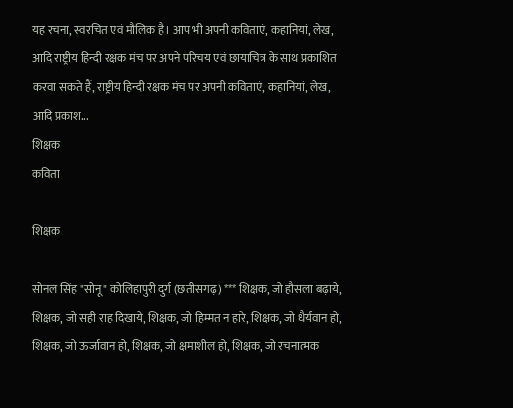यह रचना, स्वरचित एवं मौलिक है। आप भी अपनी कविताएं, कहानियां, लेख, आदि राष्ट्रीय हिन्दी रक्षक मंच पर अपने परिचय एवं छायाचित्र के साथ प्रकाशित करवा सकते हैं, राष्ट्रीय हिन्दी रक्षक मंच पर अपनी कविताएं, कहानियां, लेख, आदि प्रकाश...
शिक्षक
कविता

शिक्षक

सोनल सिंह "सोनू" कोलिहापुरी दुर्ग (छतीसगढ़) *** शिक्षक, जो हौसला बढ़ाये, शिक्षक, जो सही राह दिखाये, शिक्षक, जो हिम्मत न हारे, शिक्षक, जो धैर्यवान हो, शिक्षक, जो ऊर्जावान हो, शिक्षक, जो क्षमाशील हो, शिक्षक, जो रचनात्मक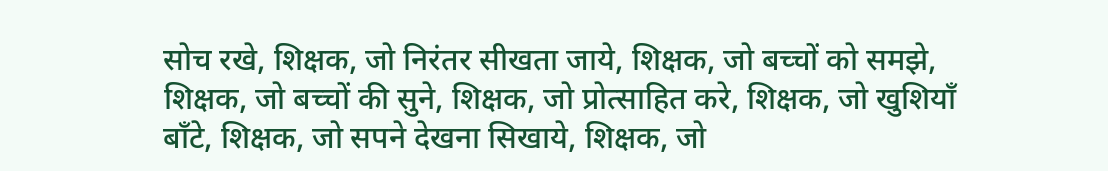सोच रखे, शिक्षक, जो निरंतर सीखता जाये, शिक्षक, जो बच्चों को समझे, शिक्षक, जो बच्चों की सुने, शिक्षक, जो प्रोत्साहित करे, शिक्षक, जो खुशियाँ बाँटे, शिक्षक, जो सपने देखना सिखाये, शिक्षक, जो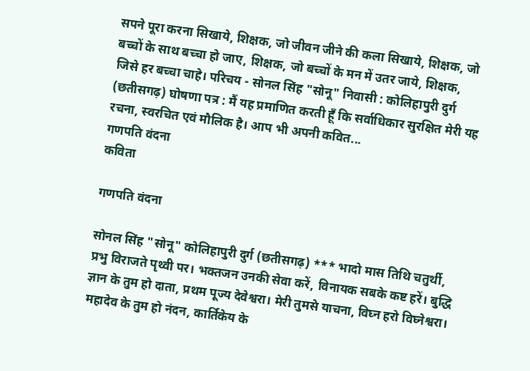सपने पूरा करना सिखाये, शिक्षक, जो जीवन जीने की कला सिखाये, शिक्षक, जो बच्चों के साथ बच्चा हो जाए, शिक्षक, जो बच्चों के मन में उतर जाये, शिक्षक, जिसे हर बच्चा चाहे। परिचय - सोनल सिंह "सोनू" निवासी : कोलिहापुरी दुर्ग (छतीसगढ़) घोषणा पत्र : मैं यह प्रमाणित करती हूँ कि सर्वाधिकार सुरक्षित मेरी यह रचना, स्वरचित एवं मौलिक है। आप भी अपनी कवित...
गणपति वंदना
कविता

गणपति वंदना

सोनल सिंह "सोनू" कोलिहापुरी दुर्ग (छतीसगढ़) *** भादो मास तिथि चतुर्थी, प्रभु विराजते पृथ्वी पर। भक्तजन उनकी सेवा करें, विनायक सबके कष्ट हरें। बुद्धि ज्ञान के तुम हो दाता, प्रथम पूज्य देवेश्वरा। मेरी तुमसे याचना, विघ्न हरो विघ्नेश्वरा। महादेव के तुम हो नंदन, कार्तिकेय के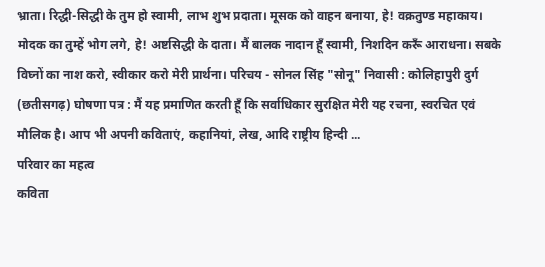भ्राता। रिद्धी-सिद्धी के तुम हो स्वामी, लाभ शुभ प्रदाता। मूसक को वाहन बनाया, हे! वक्रतुण्ड महाकाय। मोदक का तुम्हें भोग लगे, हे! अष्टसिद्धी के दाता। मैं बालक नादान हूँ स्वामी, निशदिन करूँ आराधना। सबके विघ्नों का नाश करो, स्वीकार करो मेरी प्रार्थना। परिचय - सोनल सिंह "सोनू" निवासी : कोलिहापुरी दुर्ग (छतीसगढ़) घोषणा पत्र : मैं यह प्रमाणित करती हूँ कि सर्वाधिकार सुरक्षित मेरी यह रचना, स्वरचित एवं मौलिक है। आप भी अपनी कविताएं, कहानियां, लेख, आदि राष्ट्रीय हिन्दी ...
परिवार का महत्व
कविता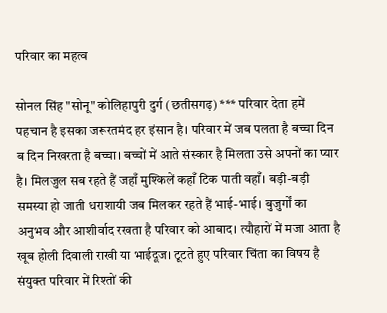परिवार का महत्व

सोनल सिंह "सोनू" कोलिहापुरी दुर्ग (छतीसगढ़) *** परिवार देता हमें पहचान है इसका जरूरतमंद हर इंसान है। परिवार में जब पलता है बच्चा दिन ब दिन निखरता है बच्चा। बच्चों में आते संस्कार है मिलता उसे अपनों का प्यार है। मिलजुल सब रहते हैं जहाँ मुश्किलें कहाँ टिक पाती वहाँ। बड़ी-बड़ी समस्या हो जाती धराशायी जब मिलकर रहते हैं भाई-भाई। बुजुर्गों का अनुभव और आशीर्वाद रखता है परिवार को आबाद। त्यौहारों में मजा आता है खूब होली दिवाली राखी या भाईदूज। टूटते हुए परिवार चिंता का विषय है संयुक्त परिवार में रिश्तों की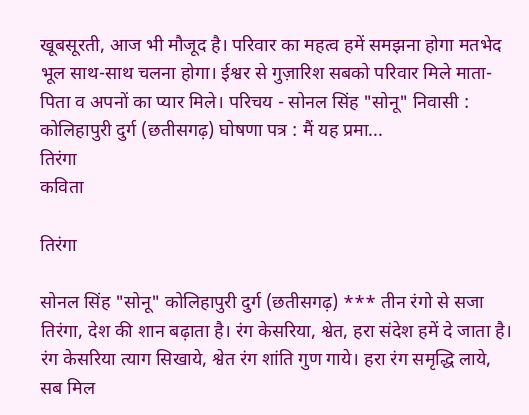खूबसूरती, आज भी मौजूद है। परिवार का महत्व हमें समझना होगा मतभेद भूल साथ-साथ चलना होगा। ईश्वर से गुज़ारिश सबको परिवार मिले माता-पिता व अपनों का प्यार मिले। परिचय - सोनल सिंह "सोनू" निवासी : कोलिहापुरी दुर्ग (छतीसगढ़) घोषणा पत्र : मैं यह प्रमा...
तिरंगा
कविता

तिरंगा

सोनल सिंह "सोनू" कोलिहापुरी दुर्ग (छतीसगढ़) *** तीन रंगो से सजा तिरंगा, देश की शान बढ़ाता है। रंग केसरिया, श्वेत, हरा संदेश हमें दे जाता है। रंग केसरिया त्याग सिखाये, श्वेत रंग शांति गुण गाये। हरा रंग समृद्धि लाये, सब मिल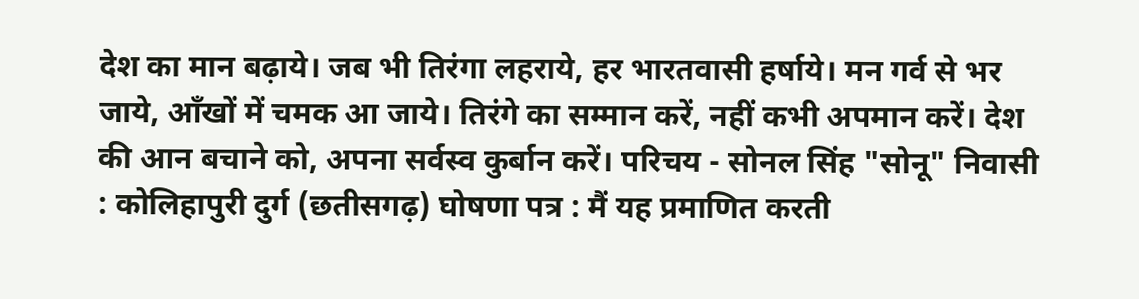देश का मान बढ़ाये। जब भी तिरंगा लहराये, हर भारतवासी हर्षाये। मन गर्व से भर जाये, आँखों में चमक आ जाये। तिरंगे का सम्मान करें, नहीं कभी अपमान करें। देश की आन बचाने को, अपना सर्वस्व कुर्बान करें। परिचय - सोनल सिंह "सोनू" निवासी : कोलिहापुरी दुर्ग (छतीसगढ़) घोषणा पत्र : मैं यह प्रमाणित करती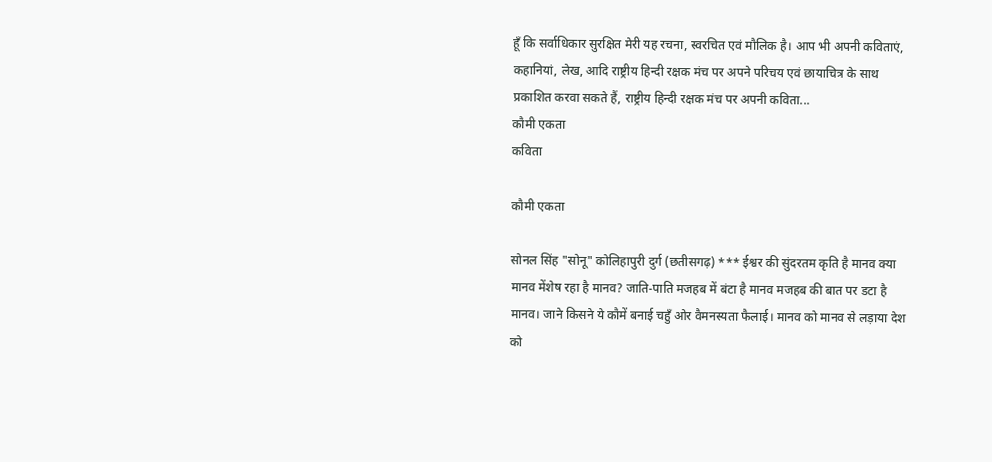हूँ कि सर्वाधिकार सुरक्षित मेरी यह रचना, स्वरचित एवं मौलिक है। आप भी अपनी कविताएं, कहानियां, लेख, आदि राष्ट्रीय हिन्दी रक्षक मंच पर अपने परिचय एवं छायाचित्र के साथ प्रकाशित करवा सकते हैं, राष्ट्रीय हिन्दी रक्षक मंच पर अपनी कविता...
कौमी एकता
कविता

कौमी एकता

सोनल सिंह "सोनू" कोलिहापुरी दुर्ग (छतीसगढ़) *** ईश्वर की सुंदरतम कृति है मानव क्या मानव मेंशेष रहा है मानव? जाति-पाति मजहब में बंटा है मानव मजहब की बात पर डटा है मानव। जाने किसने ये कौमें बनाई चहुँ ओर वैमनस्यता फैलाई। मानव को मानव से लड़ाया देश को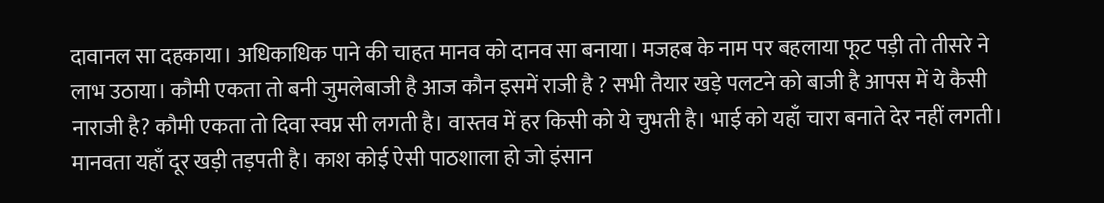दावानल सा दहकाया। अधिकाधिक पाने की चाहत मानव को दानव सा बनाया। मजहब के नाम पर बहलाया फूट पड़ी तो तीसरे ने लाभ उठाया। कौमी एकता तो बनी जुमलेबाजी है आज कौन इसमें राजी है ? सभी तैयार खड़े पलटने को बाजी है आपस में ये कैसी नाराजी है? कौमी एकता तो दिवा स्वप्न सी लगती है। वास्तव में हर किसी को ये चुभती है। भाई को यहाँ चारा बनाते देर नहीं लगती। मानवता यहाँ दूर खड़ी तड़पती है। काश कोई ऐसी पाठशाला हो जो इंसान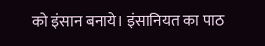को इंसान बनाये। इंसानियत का पाठ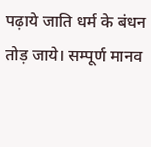पढ़ाये जाति धर्म के बंधन तोड़ जाये। सम्पूर्ण मानव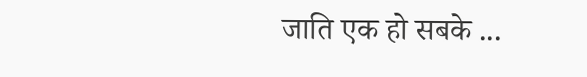जाति एक हो सबके ...